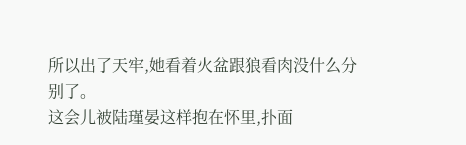所以出了天牢,她看着火盆跟狼看肉没什么分别了。
这会儿被陆瑾晏这样抱在怀里,扑面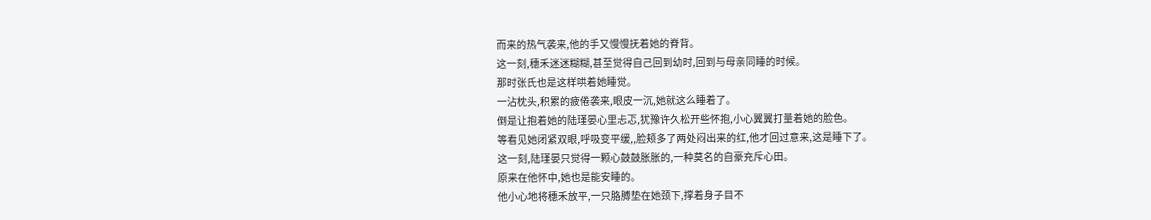而来的热气袭来,他的手又慢慢抚着她的脊背。
这一刻,穗禾迷迷糊糊,甚至觉得自己回到幼时,回到与母亲同睡的时候。
那时张氏也是这样哄着她睡觉。
一沾枕头,积累的疲倦袭来,眼皮一沉,她就这么睡着了。
倒是让抱着她的陆瑾晏心里忐忑,犹豫许久松开些怀抱,小心翼翼打量着她的脸色。
等看见她闭紧双眼,呼吸变平缓,,脸颊多了两处闷出来的红,他才回过意来,这是睡下了。
这一刻,陆瑾晏只觉得一颗心鼓鼓胀胀的,一种莫名的自豪充斥心田。
原来在他怀中,她也是能安睡的。
他小心地将穗禾放平,一只胳膊垫在她颈下,撑着身子目不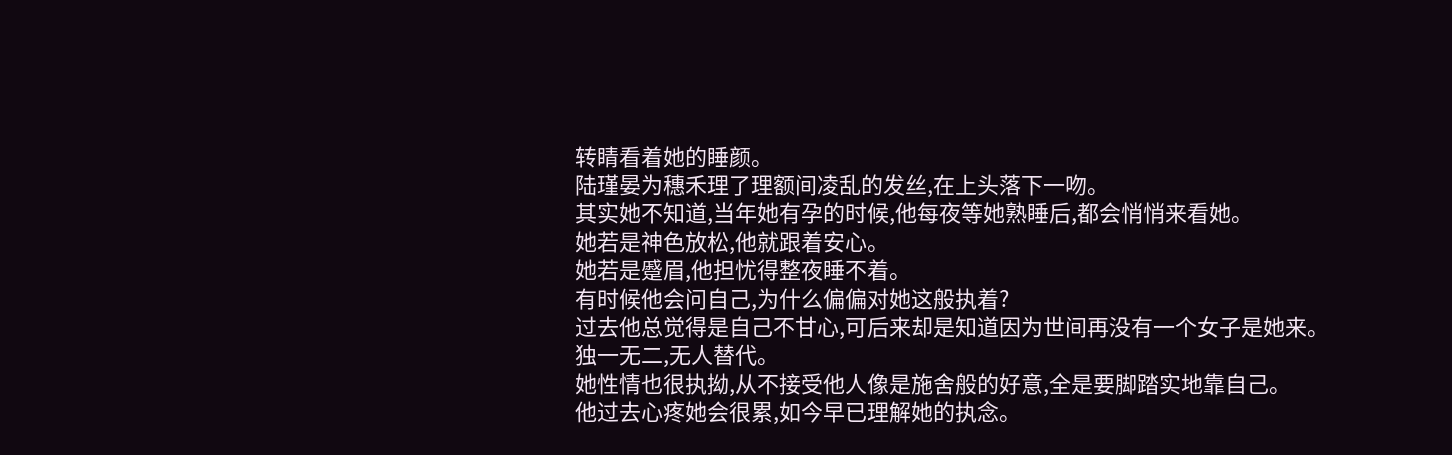转睛看着她的睡颜。
陆瑾晏为穗禾理了理额间凌乱的发丝,在上头落下一吻。
其实她不知道,当年她有孕的时候,他每夜等她熟睡后,都会悄悄来看她。
她若是神色放松,他就跟着安心。
她若是蹙眉,他担忧得整夜睡不着。
有时候他会问自己,为什么偏偏对她这般执着?
过去他总觉得是自己不甘心,可后来却是知道因为世间再没有一个女子是她来。
独一无二,无人替代。
她性情也很执拗,从不接受他人像是施舍般的好意,全是要脚踏实地靠自己。
他过去心疼她会很累,如今早已理解她的执念。